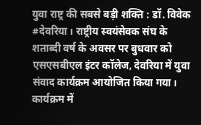युवा राष्ट्र की सबसे बड़ी शक्ति : डॉ. विवेक
#देवरिया। राष्ट्रीय स्वयंसेवक संघ के शताब्दी वर्ष के अवसर पर बुधवार को एसएसबीएल इंटर कॉलेज, देवरिया में युवा संवाद कार्यक्रम आयोजित किया गया। कार्यक्रम में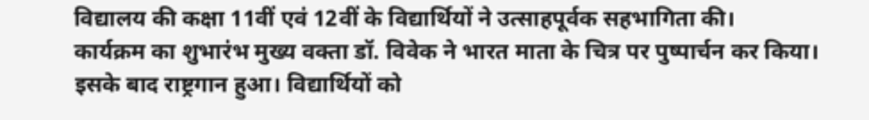विद्यालय की कक्षा 11वीं एवं 12वीं के विद्यार्थियों ने उत्साहपूर्वक सहभागिता की।
कार्यक्रम का शुभारंभ मुख्य वक्ता डॉ. विवेक ने भारत माता के चित्र पर पुष्पार्चन कर किया। इसके बाद राष्ट्रगान हुआ। विद्यार्थियों को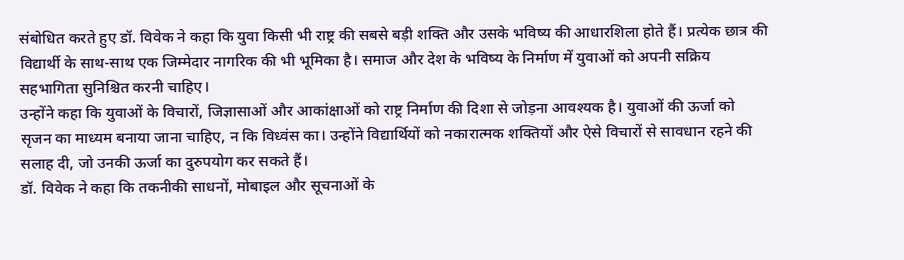संबोधित करते हुए डॉ. विवेक ने कहा कि युवा किसी भी राष्ट्र की सबसे बड़ी शक्ति और उसके भविष्य की आधारशिला होते हैं। प्रत्येक छात्र की विद्यार्थी के साथ-साथ एक जिम्मेदार नागरिक की भी भूमिका है। समाज और देश के भविष्य के निर्माण में युवाओं को अपनी सक्रिय सहभागिता सुनिश्चित करनी चाहिए।
उन्होंने कहा कि युवाओं के विचारों, जिज्ञासाओं और आकांक्षाओं को राष्ट्र निर्माण की दिशा से जोड़ना आवश्यक है। युवाओं की ऊर्जा को सृजन का माध्यम बनाया जाना चाहिए, न कि विध्वंस का। उन्होंने विद्यार्थियों को नकारात्मक शक्तियों और ऐसे विचारों से सावधान रहने की सलाह दी, जो उनकी ऊर्जा का दुरुपयोग कर सकते हैं।
डॉ. विवेक ने कहा कि तकनीकी साधनों, मोबाइल और सूचनाओं के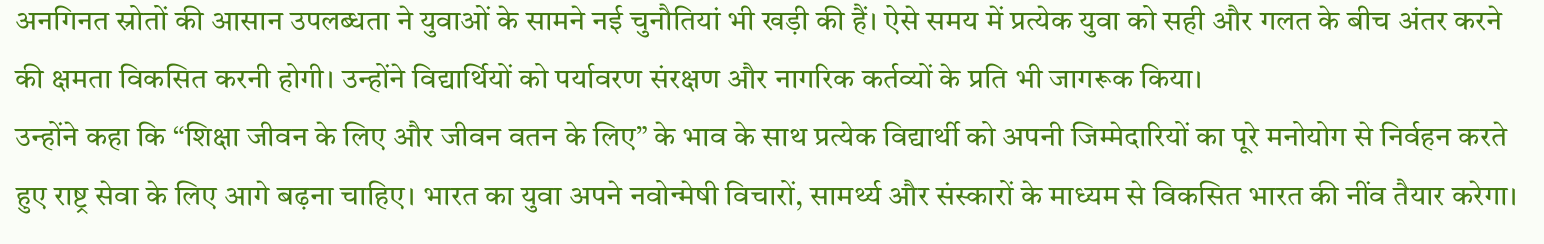अनगिनत स्रोतों की आसान उपलब्धता ने युवाओं के सामने नई चुनौतियां भी खड़ी की हैं। ऐसे समय में प्रत्येक युवा को सही और गलत के बीच अंतर करने की क्षमता विकसित करनी होगी। उन्होंने विद्यार्थियों को पर्यावरण संरक्षण और नागरिक कर्तव्यों के प्रति भी जागरूक किया।
उन्होंने कहा कि “शिक्षा जीवन के लिए और जीवन वतन के लिए” के भाव के साथ प्रत्येक विद्यार्थी को अपनी जिम्मेदारियों का पूरे मनोयोग से निर्वहन करते हुए राष्ट्र सेवा के लिए आगे बढ़ना चाहिए। भारत का युवा अपने नवोन्मेषी विचारों, सामर्थ्य और संस्कारों के माध्यम से विकसित भारत की नींव तैयार करेगा।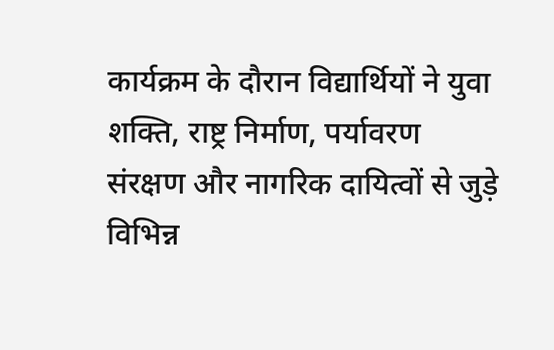कार्यक्रम के दौरान विद्यार्थियों ने युवा शक्ति, राष्ट्र निर्माण, पर्यावरण संरक्षण और नागरिक दायित्वों से जुड़े विभिन्न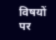विषयों पर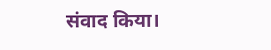संवाद किया।